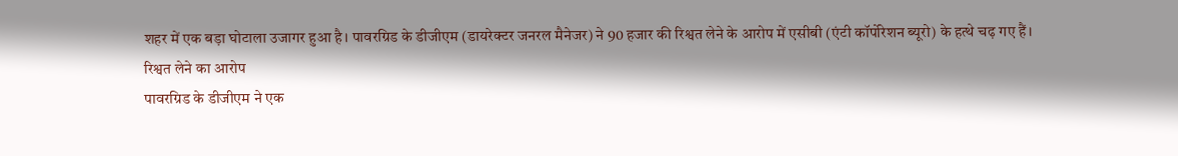शहर में एक बड़ा घोटाला उजागर हुआ है। पावरग्रिड के डीजीएम (डायरेक्टर जनरल मैनेजर) ने 90 हजार की रिश्वत लेने के आरोप में एसीबी (एंटी कॉर्पोरेशन ब्यूरो) के हत्थे चढ़ गए हैं।
रिश्वत लेने का आरोप
पावरग्रिड के डीजीएम ने एक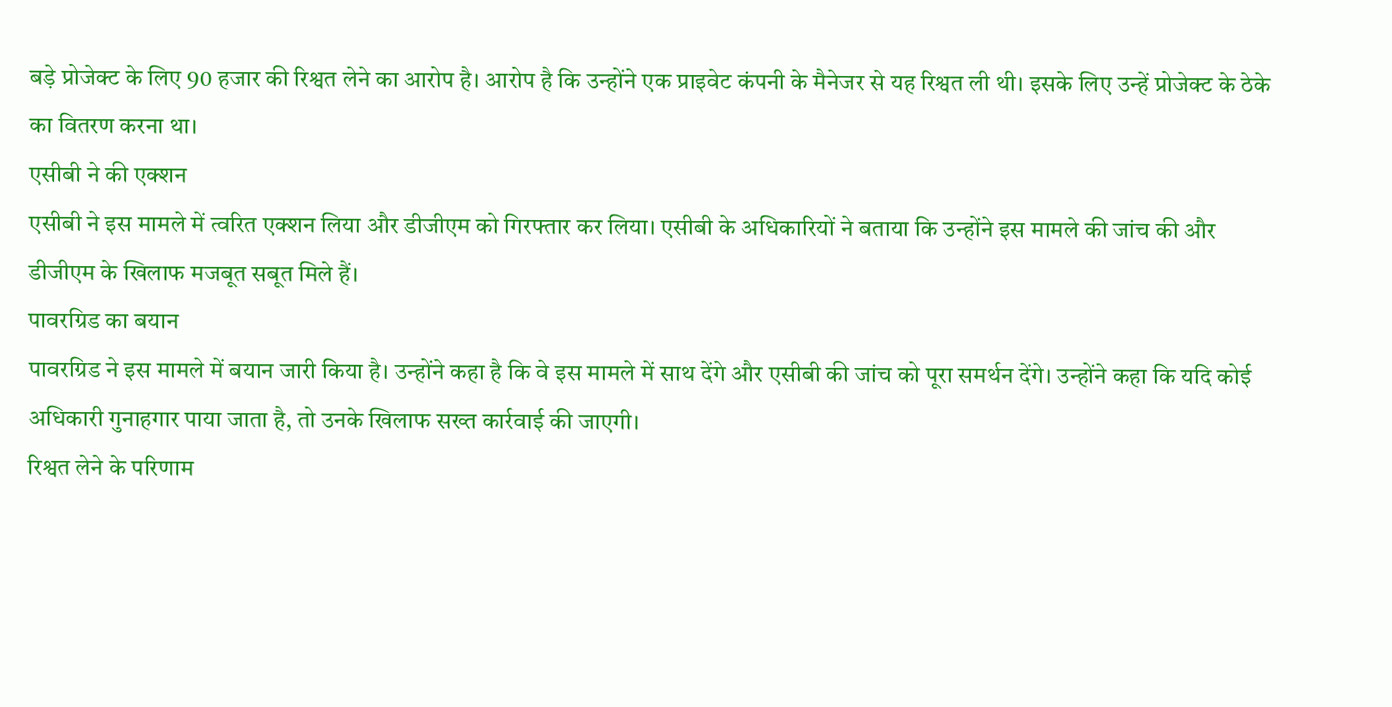बड़े प्रोजेक्ट के लिए 90 हजार की रिश्वत लेने का आरोप है। आरोप है कि उन्होंने एक प्राइवेट कंपनी के मैनेजर से यह रिश्वत ली थी। इसके लिए उन्हें प्रोजेक्ट के ठेके का वितरण करना था।
एसीबी ने की एक्शन
एसीबी ने इस मामले में त्वरित एक्शन लिया और डीजीएम को गिरफ्तार कर लिया। एसीबी के अधिकारियों ने बताया कि उन्होंने इस मामले की जांच की और डीजीएम के खिलाफ मजबूत सबूत मिले हैं।
पावरग्रिड का बयान
पावरग्रिड ने इस मामले में बयान जारी किया है। उन्होंने कहा है कि वे इस मामले में साथ देंगे और एसीबी की जांच को पूरा समर्थन देंगे। उन्होंने कहा कि यदि कोई अधिकारी गुनाहगार पाया जाता है, तो उनके खिलाफ सख्त कार्रवाई की जाएगी।
रिश्वत लेने के परिणाम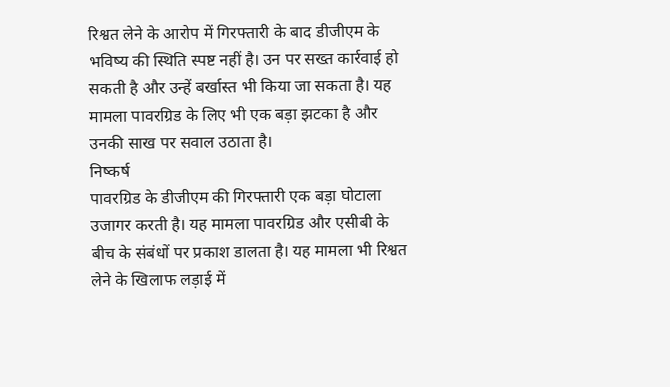रिश्वत लेने के आरोप में गिरफ्तारी के बाद डीजीएम के भविष्य की स्थिति स्पष्ट नहीं है। उन पर सख्त कार्रवाई हो सकती है और उन्हें बर्खास्त भी किया जा सकता है। यह मामला पावरग्रिड के लिए भी एक बड़ा झटका है और उनकी साख पर सवाल उठाता है।
निष्कर्ष
पावरग्रिड के डीजीएम की गिरफ्तारी एक बड़ा घोटाला उजागर करती है। यह मामला पावरग्रिड और एसीबी के बीच के संबंधों पर प्रकाश डालता है। यह मामला भी रिश्वत लेने के खिलाफ लड़ाई में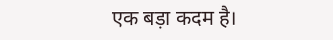एक बड़ा कदम है।